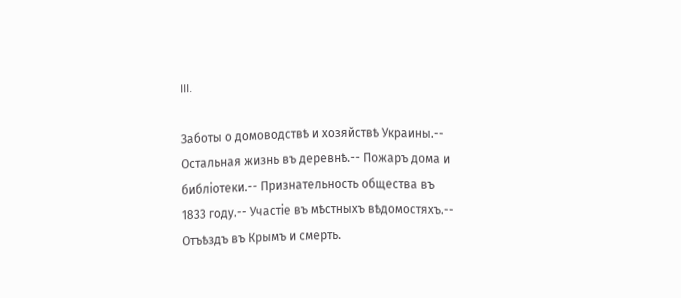III.

Заботы о домоводствѣ и хозяйствѣ Украины.-- Остальная жизнь въ деревнѣ.-- Пожаръ дома и библіотеки.-- Признательность общества въ 1833 году.-- Участіе въ мѣстныхъ вѣдомостяхъ.-- Отъѣздъ въ Крымъ и смерть.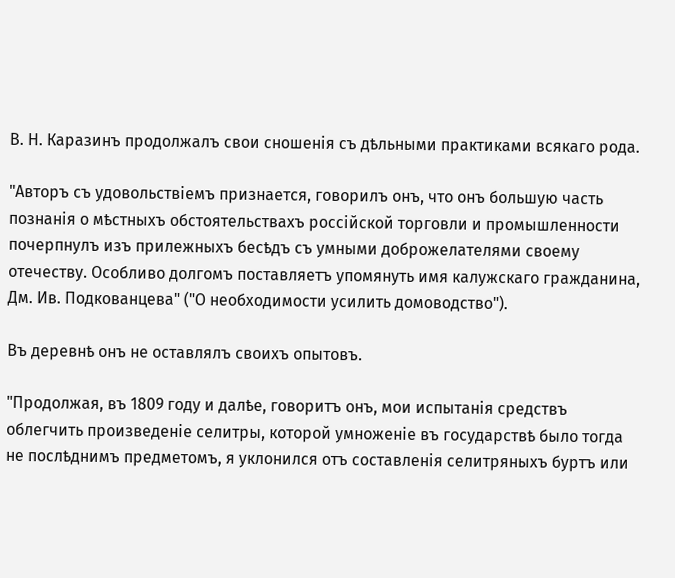В. Н. Каразинъ продолжалъ свои сношенія съ дѣльными практиками всякаго рода.

"Авторъ съ удовольствіемъ признается, говорилъ онъ, что онъ большую часть познанія о мѣстныхъ обстоятельствахъ россійской торговли и промышленности почерпнулъ изъ прилежныхъ бесѣдъ съ умными доброжелателями своему отечеству. Особливо долгомъ поставляетъ упомянуть имя калужскаго гражданина, Дм. Ив. Подкованцева" ("О необходимости усилить домоводство").

Въ деревнѣ онъ не оставлялъ своихъ опытовъ.

"Продолжая, въ 1809 году и далѣе, говоритъ онъ, мои испытанія средствъ облегчить произведеніе селитры, которой умноженіе въ государствѣ было тогда не послѣднимъ предметомъ, я уклонился отъ составленія селитряныхъ буртъ или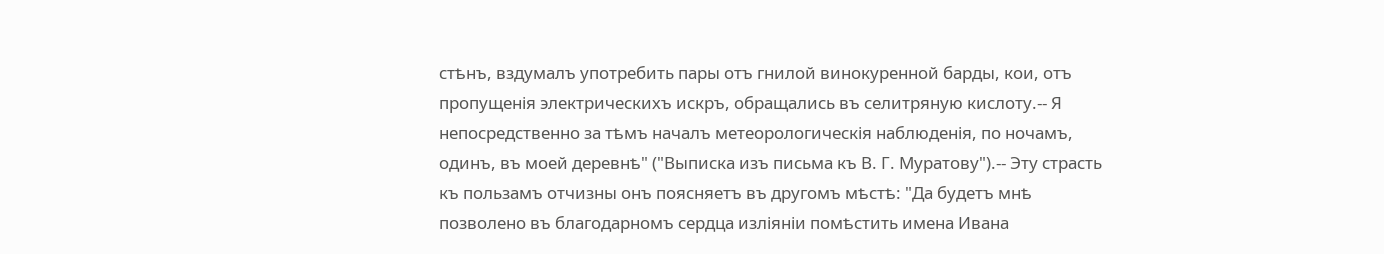стѣнъ, вздумалъ употребить пары отъ гнилой винокуренной барды, кои, отъ пропущенія электрическихъ искръ, обращались въ селитряную кислоту.-- Я непосредственно за тѣмъ началъ метеорологическія наблюденія, по ночамъ, одинъ, въ моей деревнѣ" ("Выписка изъ письма къ В. Г. Муратову").-- Эту страсть къ пользамъ отчизны онъ поясняетъ въ другомъ мѣстѣ: "Да будетъ мнѣ позволено въ благодарномъ сердца изліяніи помѣстить имена Ивана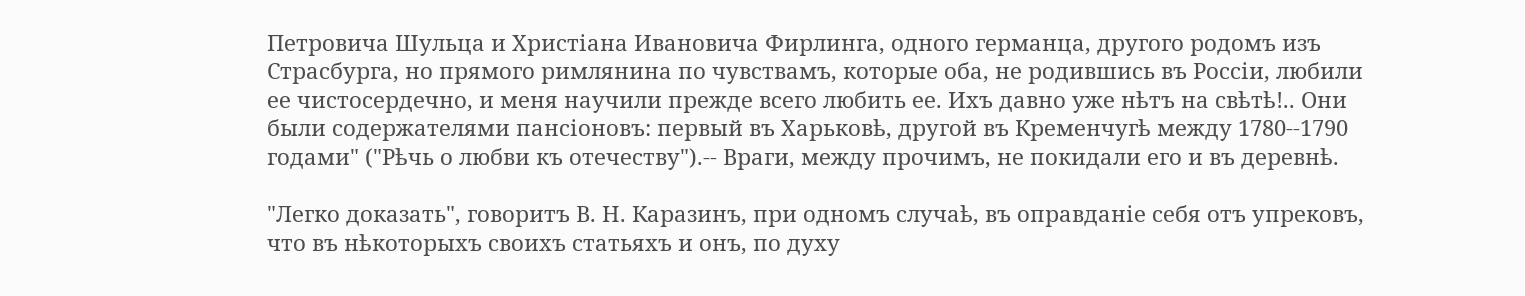Петровича Шульца и Христіана Ивановича Фирлинга, одного германца, другого родомъ изъ Страсбурга, но прямого римлянина по чувствамъ, которые оба, не родившись въ Россіи, любили ее чистосердечно, и меня научили прежде всего любить ее. Ихъ давно уже нѣтъ на свѣтѣ!.. Они были содержателями пансіоновъ: первый въ Харьковѣ, другой въ Кременчугѣ между 1780--1790 годами" ("Рѣчь о любви къ отечеству").-- Враги, между прочимъ, не покидали его и въ деревнѣ.

"Легко доказать", говоритъ В. Н. Каразинъ, при одномъ случаѣ, въ оправданіе себя отъ упрековъ, что въ нѣкоторыхъ своихъ статьяхъ и онъ, по духу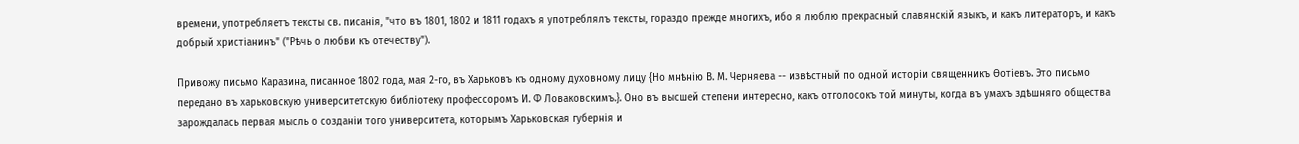времени, употребляетъ тексты св. писанія, "что въ 1801, 1802 и 1811 годахъ я употреблялъ тексты, гораздо прежде многихъ, ибо я люблю прекрасный славянскій языкъ, и какъ литераторъ, и какъ добрый христіанинъ" ("Рѣчь о любви къ отечеству").

Привожу письмо Каразина, писанное 1802 года, мая 2-го, въ Харьковъ къ одному духовному лицу {Но мнѣнію В. М. Черняева -- извѣстный по одной исторіи священникъ Ѳотіевъ. Это письмо передано въ харьковскую университетскую библіотеку профессоромъ И. Ф Ловаковскимъ.}. Оно въ высшей степени интересно, какъ отголосокъ той минуты, когда въ умахъ здѣшняго общества зарождалась первая мысль о созданіи того университета, которымъ Харьковская губернія и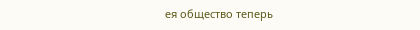ея общество теперь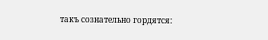такъ сознательно гордятся: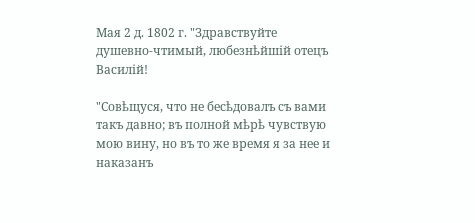Мая 2 д. 1802 г. "Здравствуйте душевно-чтимый, любезнѣйшій отецъ Василій!

"Совѣщуся, что не бесѣдовалъ съ вами такъ давно; въ полной мѣрѣ чувствую мою вину, но въ то же время я за нее и наказанъ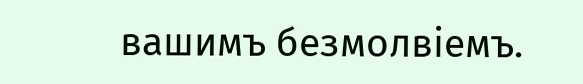вашимъ безмолвіемъ.